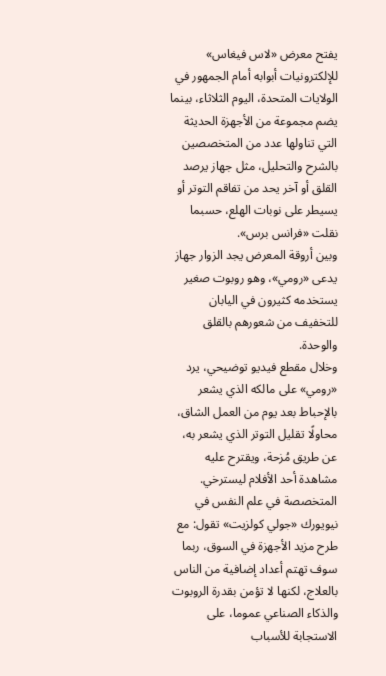يفتح معرض «لاس فيغاس» للإلكترونيات أبوابه أمام الجمهور في الولايات المتحدة، اليوم الثلاثاء، بينما يضم مجموعة من الأجهزة الحديثة التي تناولها عدد من المتخصصين بالشرح والتحليل، مثل جهاز يرصد القلق أو آخر يحد من تفاقم التوتر أو يسيطر على نوبات الهلع، حسبما نقلت «فرانس برس».
وبين أروقة المعرض يجد الزوار جهاز يدعى «رومي»، وهو روبوت صغير يستخدمه كثيرون في اليابان للتخفيف من شعورهم بالقلق والوحدة.
وخلال مقطع فيديو توضيحي، يرد «رومي» على مالكه الذي يشعر بالإحباط بعد يوم من العمل الشاق، محاولًا تقليل التوتر الذي يشعر به، عن طريق مُزحة، ويقترح عليه مشاهدة أحد الأفلام ليسترخي.
المتخصصة في علم النفس في نيويورك «جولي كولزيت» تقول: مع طرح مزيد الأجهزة في السوق، ربما سوف تهتم أعداد إضافية من الناس بالعلاج، لكنها لا تؤمن بقدرة الروبوت والذكاء الصناعي عموما، على الاستجابة للأسباب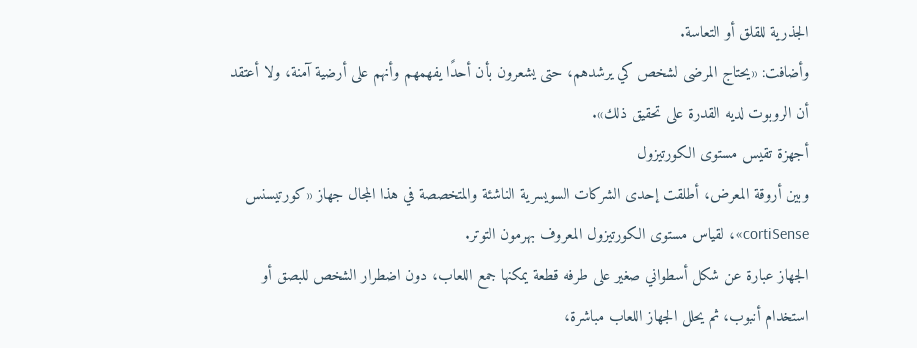الجذرية للقلق أو التعاسة.
وأضافت: «يحتاج المرضى لشخص كي يرشدهم، حتى يشعرون بأن أحدًا يفهمهم وأنهم على أرضية آمنة، ولا أعتقد أن الروبوت لديه القدرة على تحقيق ذلك».
أجهزة تقيس مستوى الكورتيزول
وبين أروقة المعرض، أطلقت إحدى الشركات السويسرية الناشئة والمتخصصة في هذا المجال جهاز «كورتيسنس cortiSense»، لقياس مستوى الكورتيزول المعروف بهرمون التوتر.
الجهاز عبارة عن شكل أسطواني صغير على طرفه قطعة يمكنها جمع اللعاب، دون اضطرار الشخص للبصق أو استخدام أنبوب، ثم يحلل الجهاز اللعاب مباشرة،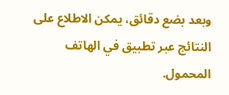وبعد بضع دقائق، يمكن الاطلاع على النتائج عبر تطبيق في الهاتف المحمول.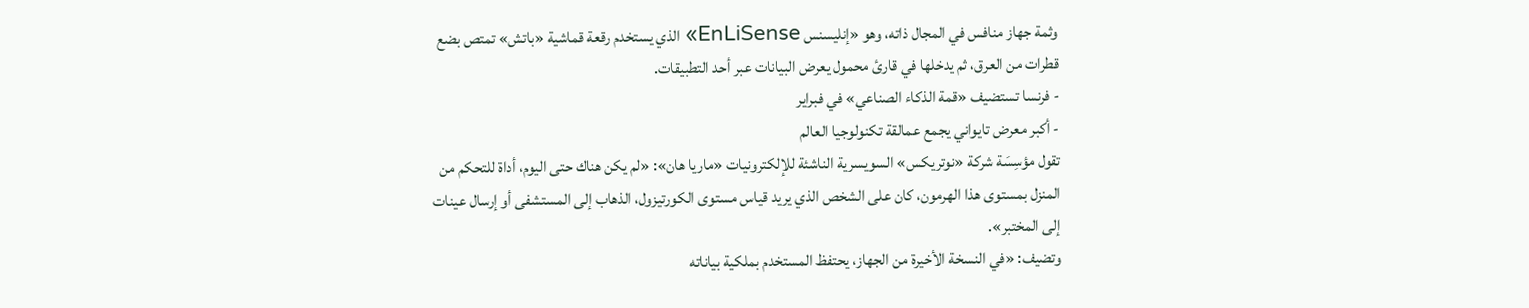وثمة جهاز منافس في المجال ذاته، وهو «إنليسنس EnLiSense» الذي يستخدم رقعة قماشية «باتش» تمتص بضع قطرات من العرق، ثم يدخلها في قارئ محمول يعرض البيانات عبر أحد التطبيقات.
- فرنسا تستضيف «قمة الذكاء الصناعي» في فبراير
- أكبر معرض تايواني يجمع عمالقة تكنولوجيا العالم
تقول مؤسِسَة شركة «نوتريكس» السويسرية الناشئة للإلكترونيات «ماريا هان»: «لم يكن هناك حتى اليوم، أداة للتحكم من المنزل بمستوى هذا الهرمون، كان على الشخص الذي يريد قياس مستوى الكورتيزول، الذهاب إلى المستشفى أو إرسال عينات إلى المختبر».
وتضيف: «في النسخة الأخيرة من الجهاز، يحتفظ المستخدم بملكية بياناته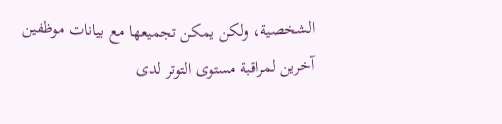الشخصية، ولكن يمكن تجميعها مع بيانات موظفين آخرين لمراقبة مستوى التوتر لدى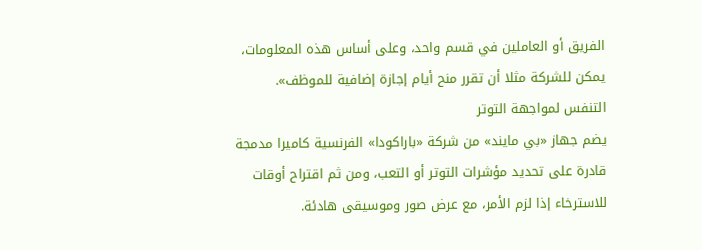الفريق أو العاملين في قسم واحد، وعلى أساس هذه المعلومات، يمكن للشركة مثلا أن تقرر منح أيام إجازة إضافية للموظف».
التنفس لمواجهة التوتر
يضم جهاز «بي مايند» من شركة «باراكودا» الفرنسية كاميرا مدمجة قادرة على تحديد مؤشرات التوتر أو التعب، ومن ثم اقتراح أوقات للاسترخاء إذا لزم الأمر، مع عرض صور وموسيقى هادئة.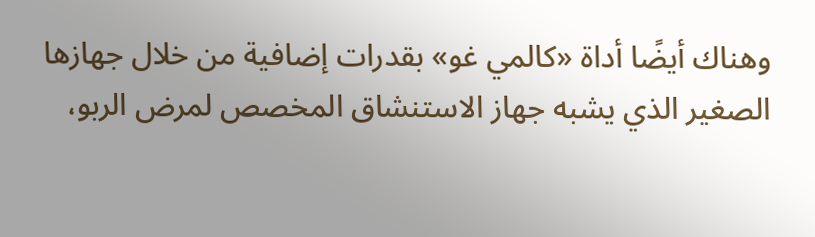وهناك أيضًا أداة «كالمي غو» بقدرات إضافية من خلال جهازها الصغير الذي يشبه جهاز الاستنشاق المخصص لمرض الربو،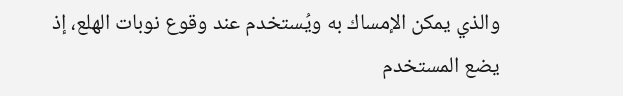والذي يمكن الإمساك به ويُستخدم عند وقوع نوبات الهلع، إذ يضع المستخدم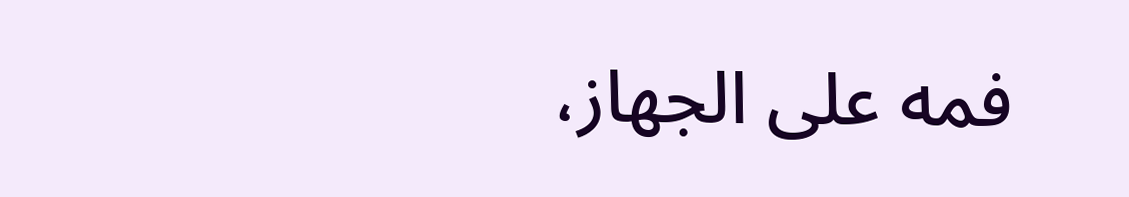فمه على الجهاز،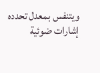ويتنفس بمعدل تحدده إشارات ضوئية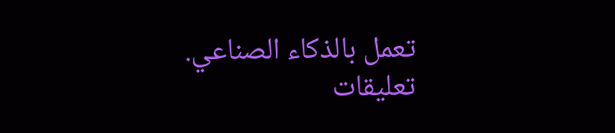تعمل بالذكاء الصناعي.
تعليقات